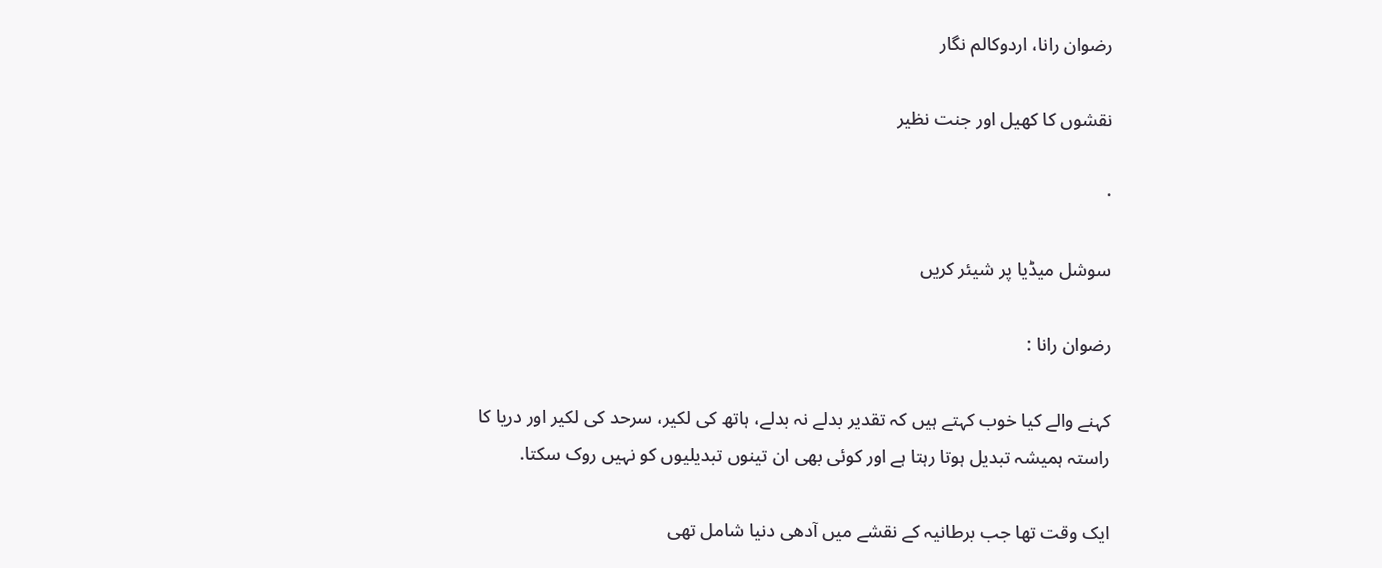رضوان رانا، اردوکالم نگار

نقشوں کا کھیل اور جنت نظیر

·

سوشل میڈیا پر شیئر کریں

رضوان رانا :

کہنے والے کیا خوب کہتے ہیں کہ تقدیر بدلے نہ بدلے، ہاتھ کی لکیر، سرحد کی لکیر اور دریا کا راستہ ہمیشہ تبدیل ہوتا رہتا ہے اور کوئی بھی ان تینوں تبدیلیوں کو نہیں روک سکتا.

ایک وقت تھا جب برطانیہ کے نقشے میں آدھی دنیا شامل تھی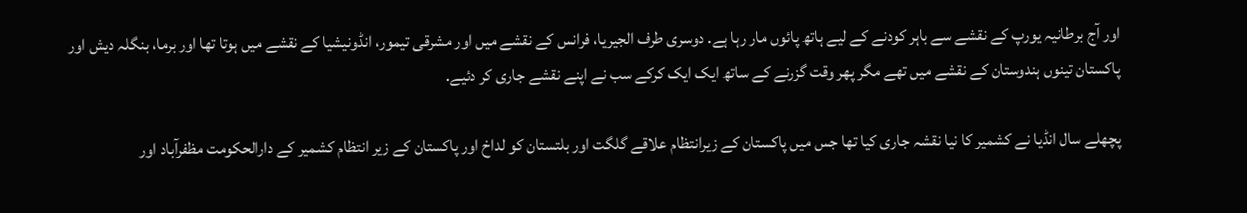اور آج برطانیہ یورپ کے نقشے سے باہر کودنے کے لیے ہاتھ پائوں مار رہا ہے. دوسری طرف الجیریا، فرانس کے نقشے میں اور مشرقی تیمور، انڈونیشیا کے نقشے میں ہوتا تھا اور برما، بنگلہ دیش اور پاکستان تینوں ہندوستان کے نقشے میں تھے مگر پھر وقت گزرنے کے ساتھ ایک ایک کرکے سب نے اپنے نقشے جاری کر دئیے.

پچھلے سال انڈیا نے کشمیر کا نیا نقشہ جاری کیا تھا جس میں پاکستان کے زیرانتظام علاقے گلگت اور بلتستان کو لداخ اور پاکستان کے زیر انتظام کشمیر کے دارالحکومت مظفرآباد اور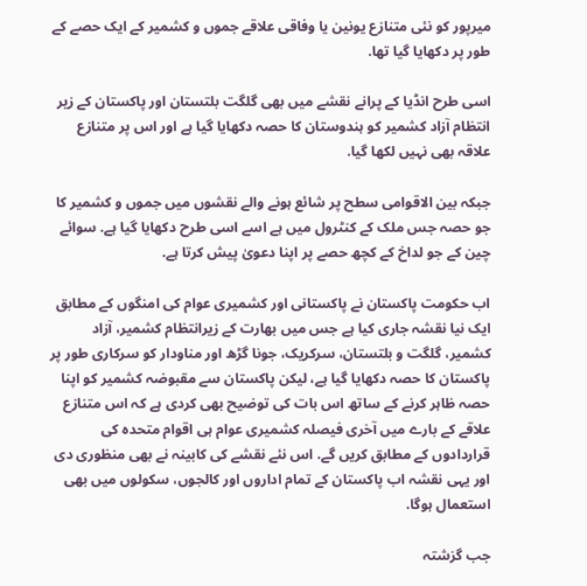میرپور کو نئی متنازع یونین یا وفاقی علاقے جموں و کشمیر کے ایک حصے کے طور پر دکھایا گیا تھا.

اسی طرح انڈیا کے پرانے نقشے میں بھی گلگت بلتستان اور پاکستان کے زیر انتظام آزاد کشمیر کو ہندوستان کا حصہ دکھایا گیا ہے اور اس پر متنازع علاقہ بھی نہیں لکھا گیا.

جبکہ بین الاقوامی سطح پر شائع ہونے والے نقشوں میں جموں و کشمیر کا جو حصہ جس ملک کے کنٹرول میں ہے اسے اسی طرح دکھایا گیا ہے. سوائے چین کے جو لداخ کے کچھ حصے پر اپنا دعویٰ پیش کرتا ہے.

اب حکومت پاکستان نے پاکستانی اور کشمیری عوام کی امنگوں کے مطابق ایک نیا نقشہ جاری کیا ہے جس میں بھارت کے زیرانتظام کشمیر، آزاد کشمیر، گلگت و بلتستان، سرکریک، جونا گڑھ اور مناودار کو سرکاری طور پر پاکستان کا حصہ دکھایا گیا ہے، لیکن پاکستان سے مقبوضہ کشمیر کو اپنا حصہ ظاہر کرنے کے ساتھ اس بات کی توضیح بھی کردی ہے کہ اس متنازع علاقے کے بارے میں آخری فیصلہ کشمیری عوام ہی اقوام متحدہ کی قراردادوں کے مطابق کریں گے. اس نئے نقشے کی کابینہ نے بھی منظوری دی اور یہی نقشہ اب پاکستان کے تمام اداروں اور کالجوں، سکولوں میں بھی استعمال ہوگا.

جب گزشتہ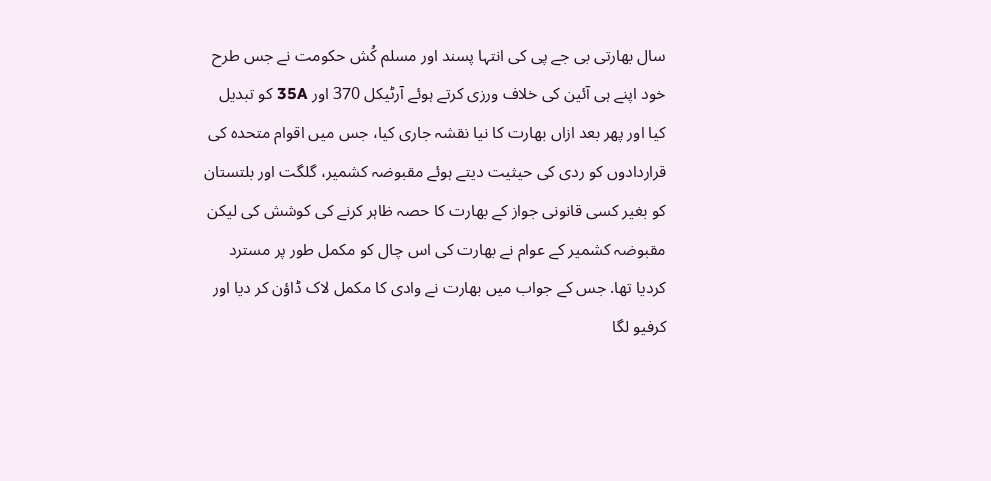سال بھارتی بی جے پی کی انتہا پسند اور مسلم کُش حکومت نے جس طرح خود اپنے ہی آئین کی خلاف ورزی کرتے ہوئے آرٹیکل 370 اور 35A کو تبدیل کیا اور پھر بعد ازاں بھارت کا نیا نقشہ جاری کیا، جس میں اقوام متحدہ کی قراردادوں کو ردی کی حیثیت دیتے ہوئے مقبوضہ کشمیر، گلگت اور بلتستان کو بغیر کسی قانونی جواز کے بھارت کا حصہ ظاہر کرنے کی کوشش کی لیکن مقبوضہ کشمیر کے عوام نے بھارت کی اس چال کو مکمل طور پر مسترد کردیا تھا. جس کے جواب میں بھارت نے وادی کا مکمل لاک ڈاؤن کر دیا اور کرفیو لگا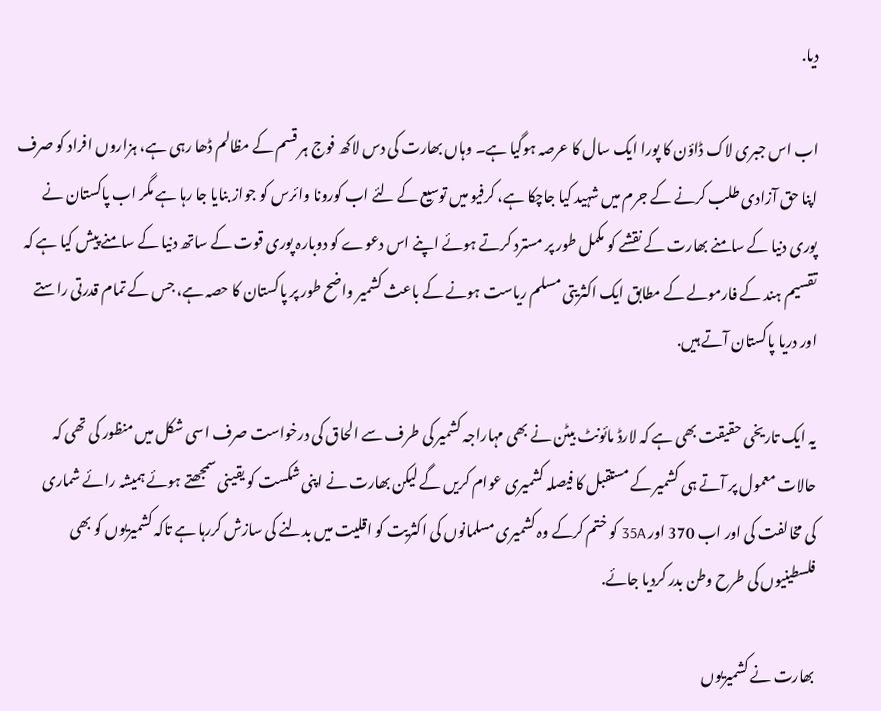دیا.

اب اس جبری لاک ڈاؤن کا پورا ایک سال کا عرصہ ہوگیا ہے۔ وہاں بھارت کی دس لاکھ فوج ہر قسم کے مظالم ڈھا رہی ہے، ہزاروں افراد کو صرف اپنا حق آزادی طلب کرنے کے جرم میں شہید کیا جاچکا ہے، کرفیو میں توسیع کے لئے اب کورونا وائرس کو جواز بنایا جا رہا ہے مگر اب پاکستان نے پوری دنیا کے سامنے بھارت کے نقشے کو مکمل طور پر مسترد کرتے ہوئے اپنے اس دعوے کو دوبارہ پوری قوت کے ساتھ دنیا کے سامنے پیش کیا ہے کہ تقسیم ہند کے فارمولے کے مطابق ایک اکثریتی مسلم ریاست ہونے کے باعث کشمیر واضح طور پر پاکستان کا حصہ ہے، جس کے تمام قدرتی راستے اور دریا پاکستان آتے ہیں.

یہ ایک تاریخی حقیقت بھی ہے کہ لارڈ مائونٹ بیٹن نے بھی مہاراجہ کشمیر کی طرف سے الحاق کی درخواست صرف اسی شکل میں منظور کی تھی کہ حالات معمول پر آتے ہی کشمیر کے مستقبل کا فیصلہ کشمیری عوام کریں گے لیکن بھارت نے اپنی شکست کو یقینی سمجھتے ہوئے ہمیشہ رائے شماری کی مخالفت کی اور اب 370 اور 35A کو ختم کرکے وہ کشمیری مسلمانوں کی اکثریت کو اقلیت میں بدلنے کی سازش کررہا ہے تاکہ کشمیریوں کو بھی فلسطینیوں کی طرح وطن بدر کردیا جائے.

بھارت نے کشمیریوں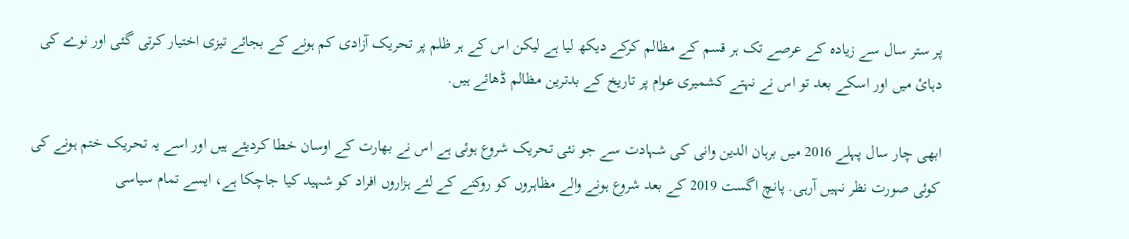پر ستر سال سے زیادہ کے عرصے تک ہر قسم کے مظالم کرکے دیکھ لیا ہے لیکن اس کے ہر ظلم پر تحریک آزادی کم ہونے کے بجائے تیزی اختیار کرتی گئی اور نوے کی دہائ میں اور اسکے بعد تو اس نے نہتے کشمیری عوام پر تاریخ کے بدترین مظالم ڈھائے ہیں.

ابھی چار سال پہلے 2016 میں برہان الدین وانی کی شہادت سے جو نئی تحریک شروع ہوئی ہے اس نے بھارت کے اوسان خطا کردیئے ہیں اور اسے یہ تحریک ختم ہونے کی کوئی صورت نظر نہیں آرہی. پانچ اگست 2019 کے بعد شروع ہونے والے مظاہروں کو روکنے کے لئے ہزاروں افراد کو شہید کیا جاچکا ہے، ایسے تمام سیاسی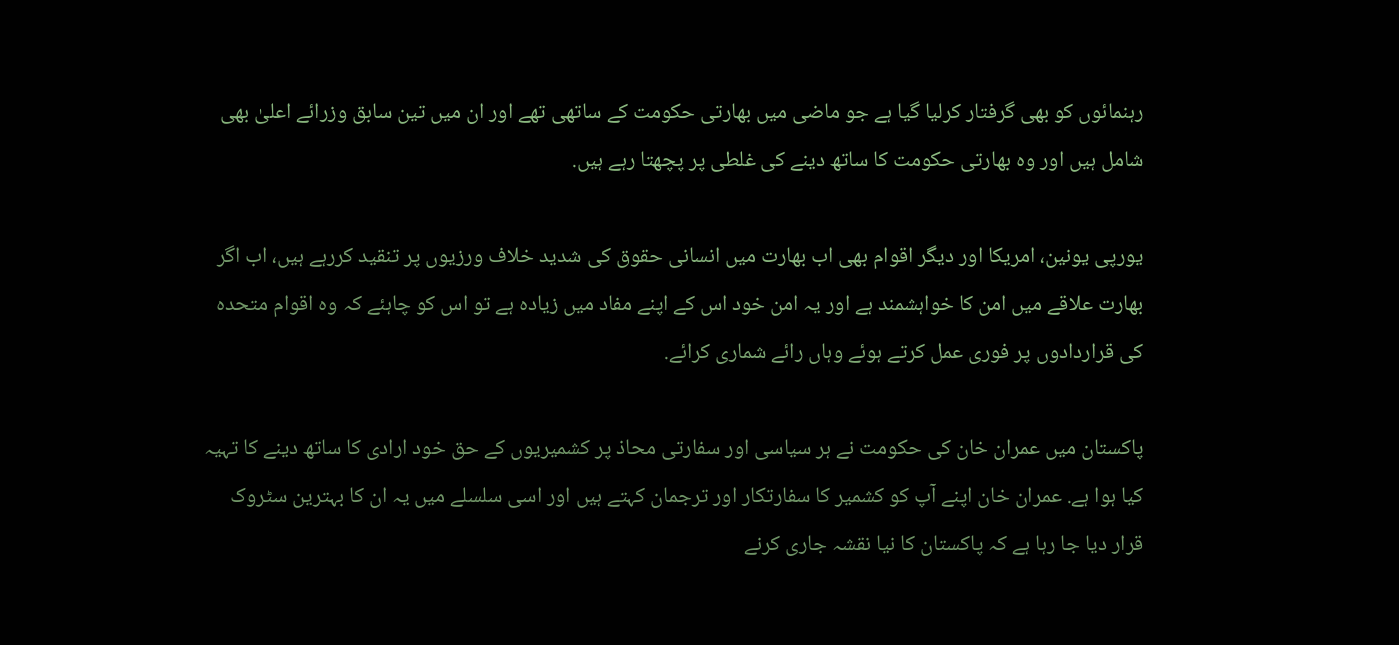رہنمائوں کو بھی گرفتار کرلیا گیا ہے جو ماضی میں بھارتی حکومت کے ساتھی تھے اور ان میں تین سابق وزرائے اعلیٰ بھی شامل ہیں اور وہ بھارتی حکومت کا ساتھ دینے کی غلطی پر پچھتا رہے ہیں.

یورپی یونین، امریکا اور دیگر اقوام بھی اب بھارت میں انسانی حقوق کی شدید خلاف ورزیوں پر تنقید کررہے ہیں، اب اگر بھارت علاقے میں امن کا خواہشمند ہے اور یہ امن خود اس کے اپنے مفاد میں زیادہ ہے تو اس کو چاہئے کہ وہ اقوام متحدہ کی قراردادوں پر فوری عمل کرتے ہوئے وہاں رائے شماری کرائے.

پاکستان میں عمران خان کی حکومت نے ہر سیاسی اور سفارتی محاذ پر کشمیریوں کے حق خود ارادی کا ساتھ دینے کا تہیہ کیا ہوا ہے. عمران خان اپنے آپ کو کشمیر کا سفارتکار اور ترجمان کہتے ہیں اور اسی سلسلے میں یہ ان کا بہترین سٹروک قرار دیا جا رہا ہے کہ پاکستان کا نیا نقشہ جاری کرنے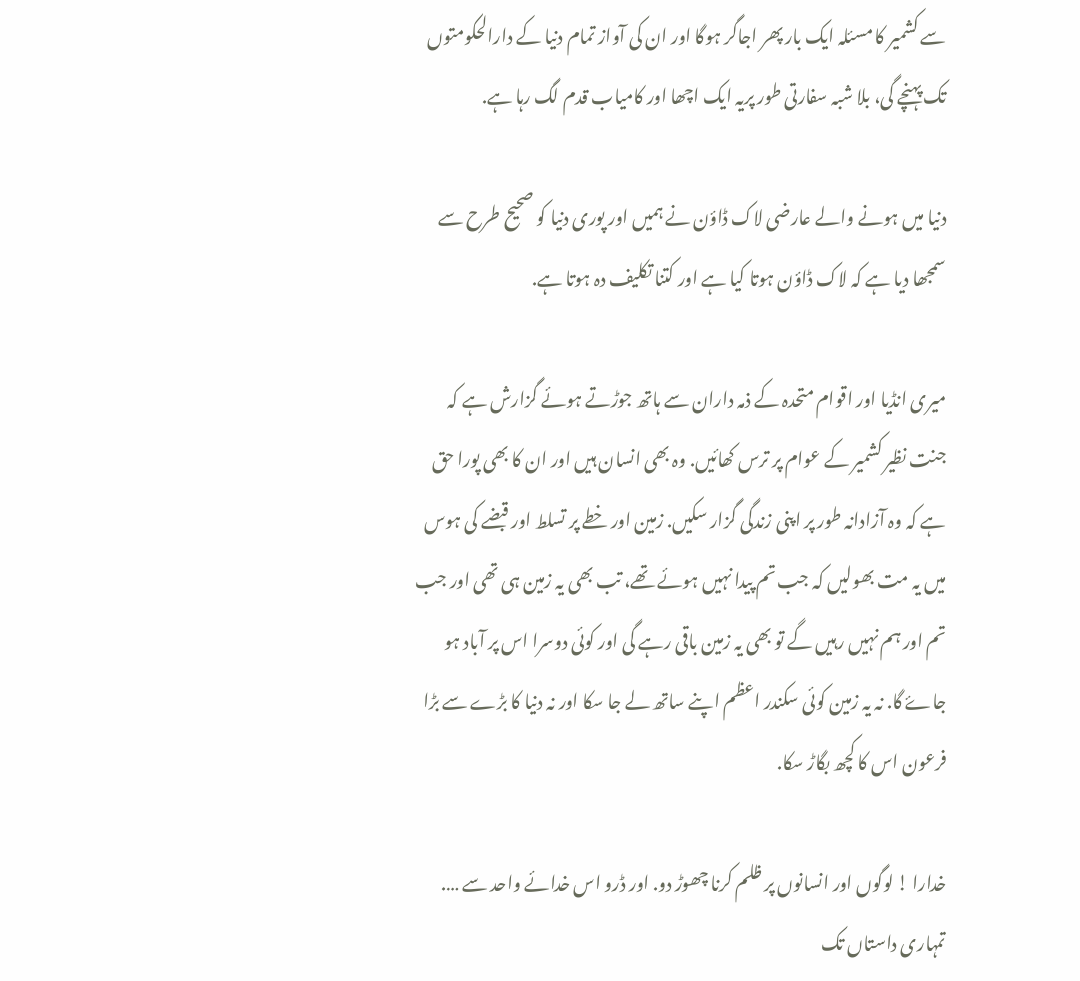سے کشمیر کا مسئلہ ایک بار پھر اجاگر ہوگا اور ان کی آواز تمام دنیا کے دارالحکومتوں تک پہنچے گی، بلا شبہ سفارتی طور پریہ ایک اچھا اور کامیاب قدم لگ رہا ہے.

دنیا میں ہونے والے عارضی لاک ڈاؤن نے ہمیں اور پوری دنیا کو صحیح طرح سے سمجھا دیا ہے کہ لاک ڈاؤن ہوتا کیا ہے اور کتنا تکلیف دہ ہوتا ہے.

میری انڈیا اور اقوام متحدہ کے ذمہ داران سے ہاتھ جوڑتے ہوئے گزارش ہے کہ
جنت نظیر کشمیر کے عوام پر ترس کھائیں. وہ بھی انسان ہیں اور ان کا بھی پورا حق ہے کہ وہ آزادانہ طور پر اپنی زندگی گزار سکیں. زمین اور خطے پر تسلط اور قبضے کی ہوس میں یہ مت بھولیں کہ جب تم پیدا نہیں ہوئے تھے، تب بھی یہ زمین ہی تھی اور جب تم اور ہم نہیں رہیں گے تو بھی یہ زمین باقی رہے گی اور کوئی دوسرا اس پر آباد ہو جاۓ گا. نہ یہ زمین کوئی سکندر اعظم اپنے ساتھ لے جا سکا اور نہ دنیا کا بڑے سے بڑا فرعون اس کا کچھ بگاڑ سکا.

خدارا ! لوگوں اور انسانوں پر ظلم کرنا چھوڑ دو. اور ڈرو اس خدائے واحد سے ….
تمہاری داستاں تک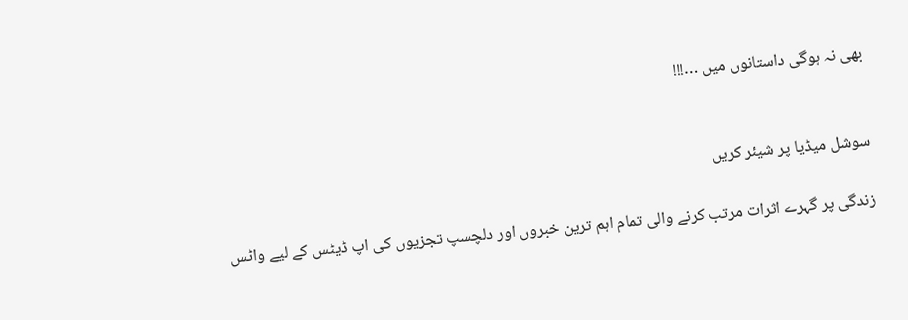بھی نہ ہوگی داستانوں میں …!!!


سوشل میڈیا پر شیئر کریں

زندگی پر گہرے اثرات مرتب کرنے والی تمام اہم ترین خبروں اور دلچسپ تجزیوں کی اپ ڈیٹس کے لیے واٹس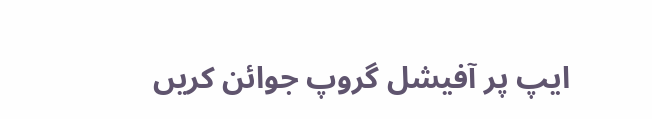ایپ پر آفیشل گروپ جوائن کریں